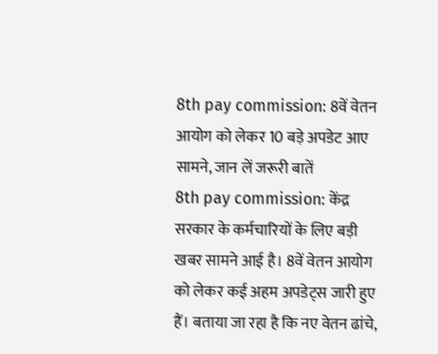8th pay commission: 8वें वेतन आयोग को लेकर 10 बड़े अपडेट आए सामने, जान लें जरूरी बातें
8th pay commission: केंद्र सरकार के कर्मचारियों के लिए बड़ी खबर सामने आई है। 8वें वेतन आयोग को लेकर कई अहम अपडेट्स जारी हुए हैं। बताया जा रहा है कि नए वेतन ढांचे,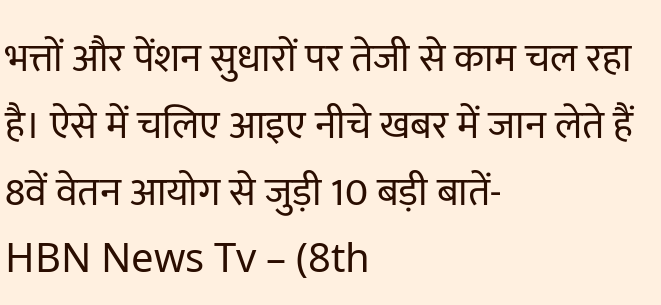भत्तों और पेंशन सुधारों पर तेजी से काम चल रहा है। ऐसे में चलिए आइए नीचे खबर में जान लेते हैं 8वें वेतन आयोग से जुड़ी 10 बड़ी बातें-
HBN News Tv – (8th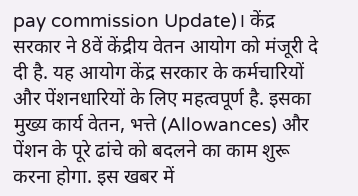pay commission Update)। केंद्र सरकार ने 8वें केंद्रीय वेतन आयोग को मंजूरी दे दी है. यह आयोग केंद्र सरकार के कर्मचारियों और पेंशनधारियों के लिए महत्वपूर्ण है. इसका मुख्य कार्य वेतन, भत्ते (Allowances) और पेंशन के पूरे ढांचे को बदलने का काम शुरू करना होगा. इस खबर में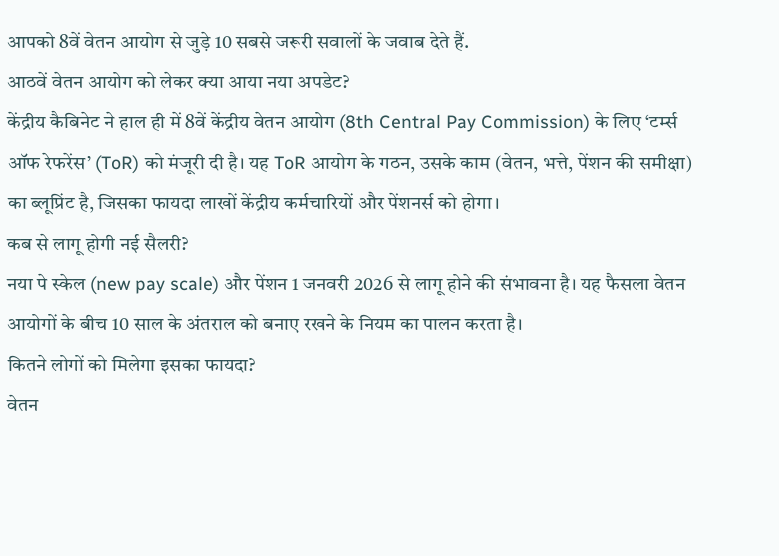आपको 8वें वेतन आयोग से जुड़े 10 सबसे जरूरी सवालों के जवाब देते हैं.
आठवें वेतन आयोग को लेकर क्या आया नया अपडेट?
केंद्रीय कैबिनेट ने हाल ही में 8वें केंद्रीय वेतन आयोग (8th Central Pay Commission) के लिए ‘टर्म्स ऑफ रेफरेंस’ (ToR) को मंजूरी दी है। यह ToR आयोग के गठन, उसके काम (वेतन, भत्ते, पेंशन की समीक्षा) का ब्लूप्रिंट है, जिसका फायदा लाखों केंद्रीय कर्मचारियों और पेंशनर्स को होगा।
कब से लागू होगी नई सैलरी?
नया पे स्केल (new pay scale) और पेंशन 1 जनवरी 2026 से लागू होने की संभावना है। यह फैसला वेतन आयोगों के बीच 10 साल के अंतराल को बनाए रखने के नियम का पालन करता है।
कितने लोगों को मिलेगा इसका फायदा?
वेतन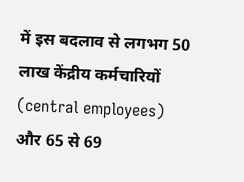में इस बदलाव से लगभग 50 लाख केंद्रीय कर्मचारियों (central employees) और 65 से 69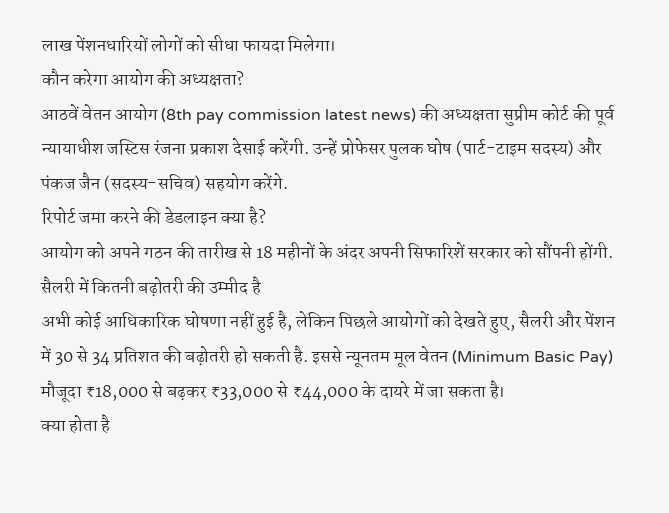लाख पेंशनधारियों लोगों को सीधा फायदा मिलेगा।
कौन करेगा आयोग की अध्यक्षता?
आठवें वेतन आयोग (8th pay commission latest news) की अध्यक्षता सुप्रीम कोर्ट की पूर्व न्यायाधीश जस्टिस रंजना प्रकाश देसाई करेंगी. उन्हें प्रोफेसर पुलक घोष (पार्ट-टाइम सदस्य) और पंकज जैन (सदस्य-सचिव) सहयोग करेंगे.
रिपोर्ट जमा करने की डेडलाइन क्या है?
आयोग को अपने गठन की तारीख से 18 महीनों के अंदर अपनी सिफारिशें सरकार को सौंपनी होंगी.
सैलरी में कितनी बढ़ोतरी की उम्मीद है
अभी कोई आधिकारिक घोषणा नहीं हुई है, लेकिन पिछले आयोगों को देखते हुए, सैलरी और पेंशन में 30 से 34 प्रतिशत की बढ़ोतरी हो सकती है. इससे न्यूनतम मूल वेतन (Minimum Basic Pay) मौजूदा ₹18,000 से बढ़कर ₹33,000 से ₹44,000 के दायरे में जा सकता है।
क्या होता है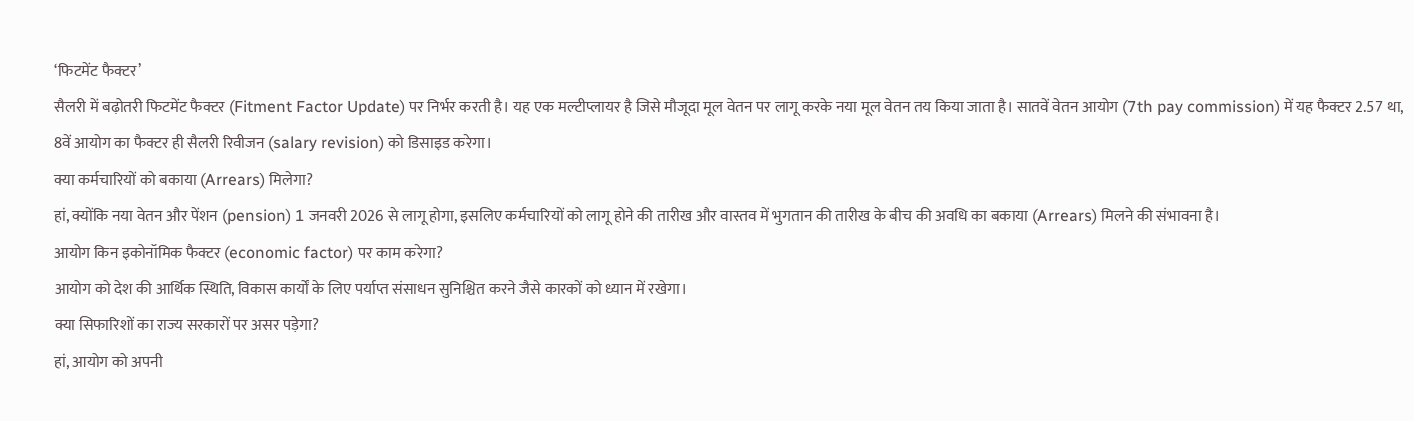‘फिटमेंट फैक्टर’
सैलरी में बढ़ोतरी फिटमेंट फैक्टर (Fitment Factor Update) पर निर्भर करती है। यह एक मल्टीप्लायर है जिसे मौजूदा मूल वेतन पर लागू करके नया मूल वेतन तय किया जाता है। सातवें वेतन आयोग (7th pay commission) में यह फैक्टर 2.57 था, 8वें आयोग का फैक्टर ही सैलरी रिवीजन (salary revision) को डिसाइड करेगा।
क्या कर्मचारियों को बकाया (Arrears) मिलेगा?
हां, क्योंकि नया वेतन और पेंशन (pension) 1 जनवरी 2026 से लागू होगा, इसलिए कर्मचारियों को लागू होने की तारीख और वास्तव में भुगतान की तारीख के बीच की अवधि का बकाया (Arrears) मिलने की संभावना है।
आयोग किन इकोनॉमिक फैक्टर (economic factor) पर काम करेगा?
आयोग को देश की आर्थिक स्थिति, विकास कार्यों के लिए पर्याप्त संसाधन सुनिश्चित करने जैसे कारकों को ध्यान में रखेगा।
क्या सिफारिशों का राज्य सरकारों पर असर पड़ेगा?
हां, आयोग को अपनी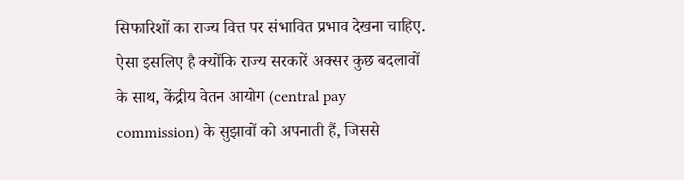सिफारिशों का राज्य वित्त पर संभावित प्रभाव देखना चाहिए. ऐसा इसलिए है क्योंकि राज्य सरकारें अक्सर कुछ बदलावों के साथ, केंद्रीय वेतन आयोग (central pay commission) के सुझावों को अपनाती हैं, जिससे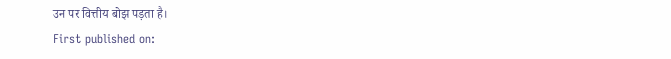उन पर वित्तीय बोझ पड़ता है।
First published on: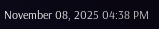November 08, 2025 04:38 PM